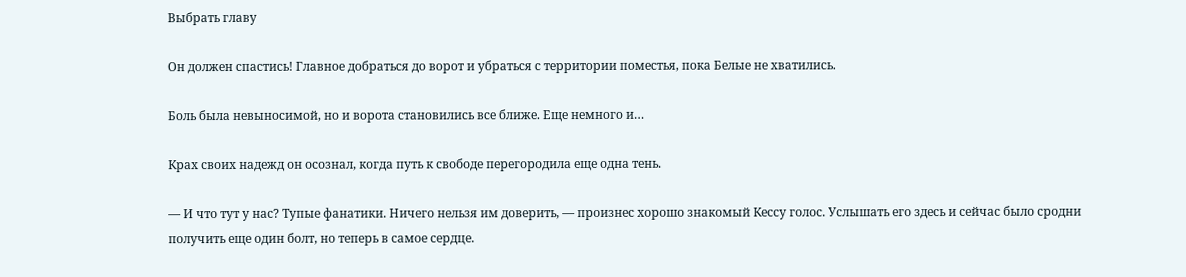Выбрать главу

Он должен спастись! Главное добраться до ворот и убраться с территории поместья, пока Белые не хватились.

Боль была невыносимой, но и ворота становились все ближе. Еще немного и…

Крах своих надежд он осознал, когда путь к свободе перегородила еще одна тень.

— И что тут у нас? Тупые фанатики. Ничего нельзя им доверить, — произнес хорошо знакомый Кессу голос. Услышать его здесь и сейчас было сродни получить еще один болт, но теперь в самое сердце.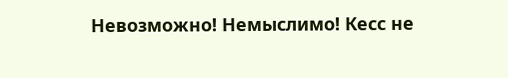Невозможно! Немыслимо! Кесс не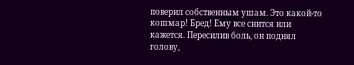поверил собственным ушам. Это какой-то кошмар! Бред! Ему все снится или кажется. Пересилив боль, он поднял голову,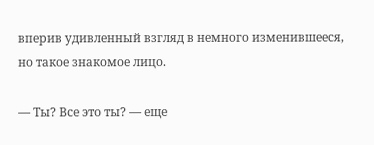вперив удивленный взгляд в немного изменившееся, но такое знакомое лицо.

— Ты? Все это ты? — еще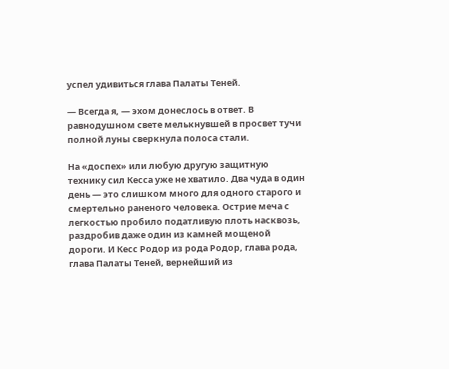успел удивиться глава Палаты Теней.

— Всегда я, — эхом донеслось в ответ. В равнодушном свете мелькнувшей в просвет тучи полной луны сверкнула полоса стали.

На «доспех» или любую другую защитную технику сил Кесса уже не хватило. Два чуда в один день — это слишком много для одного старого и смертельно раненого человека. Острие меча с легкостью пробило податливую плоть насквозь, раздробив даже один из камней мощеной дороги. И Кесс Родор из рода Родор, глава рода, глава Палаты Теней, вернейший из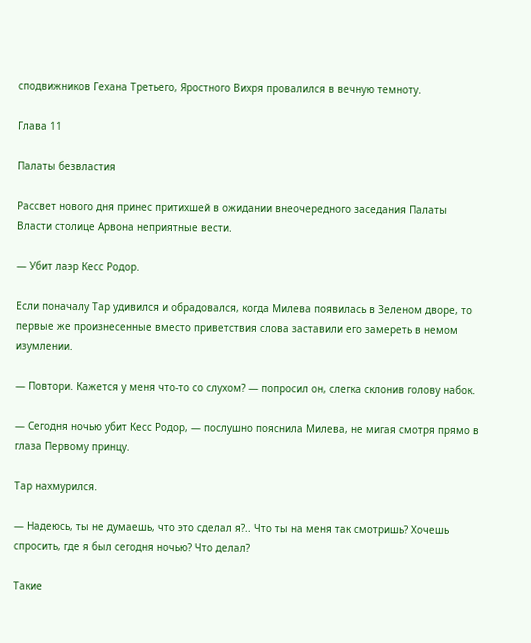сподвижников Гехана Третьего, Яростного Вихря провалился в вечную темноту.

Глава 11

Палаты безвластия

Рассвет нового дня принес притихшей в ожидании внеочередного заседания Палаты Власти столице Арвона неприятные вести.

— Убит лаэр Кесс Родор.

Если поначалу Тар удивился и обрадовался, когда Милева появилась в Зеленом дворе, то первые же произнесенные вместо приветствия слова заставили его замереть в немом изумлении.

— Повтори. Кажется у меня что-то со слухом? — попросил он, слегка склонив голову набок.

— Сегодня ночью убит Кесс Родор, — послушно пояснила Милева, не мигая смотря прямо в глаза Первому принцу.

Тар нахмурился.

— Надеюсь, ты не думаешь, что это сделал я?.. Что ты на меня так смотришь? Хочешь спросить, где я был сегодня ночью? Что делал?

Такие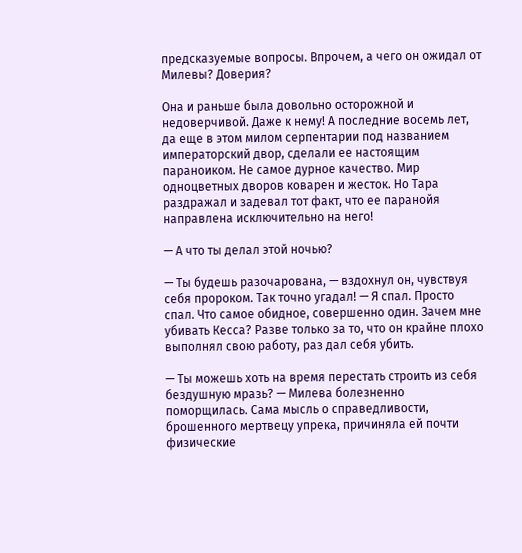предсказуемые вопросы. Впрочем, а чего он ожидал от Милевы? Доверия?

Она и раньше была довольно осторожной и недоверчивой. Даже к нему! А последние восемь лет, да еще в этом милом серпентарии под названием императорский двор, сделали ее настоящим параноиком. Не самое дурное качество. Мир одноцветных дворов коварен и жесток. Но Тара раздражал и задевал тот факт, что ее паранойя направлена исключительно на него!

— А что ты делал этой ночью?

— Ты будешь разочарована, — вздохнул он, чувствуя себя пророком. Так точно угадал! — Я спал. Просто спал. Что самое обидное, совершенно один. Зачем мне убивать Кесса? Разве только за то, что он крайне плохо выполнял свою работу, раз дал себя убить.

— Ты можешь хоть на время перестать строить из себя бездушную мразь? — Милева болезненно поморщилась. Сама мысль о справедливости, брошенного мертвецу упрека, причиняла ей почти физические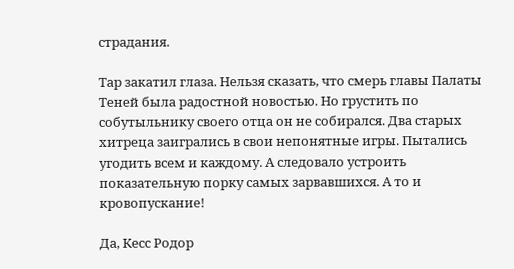страдания.

Тар закатил глаза. Нельзя сказать, что смерь главы Палаты Теней была радостной новостью. Но грустить по собутыльнику своего отца он не собирался. Два старых хитреца заигрались в свои непонятные игры. Пытались угодить всем и каждому. А следовало устроить показательную порку самых зарвавшихся. А то и кровопускание!

Да, Кесс Родор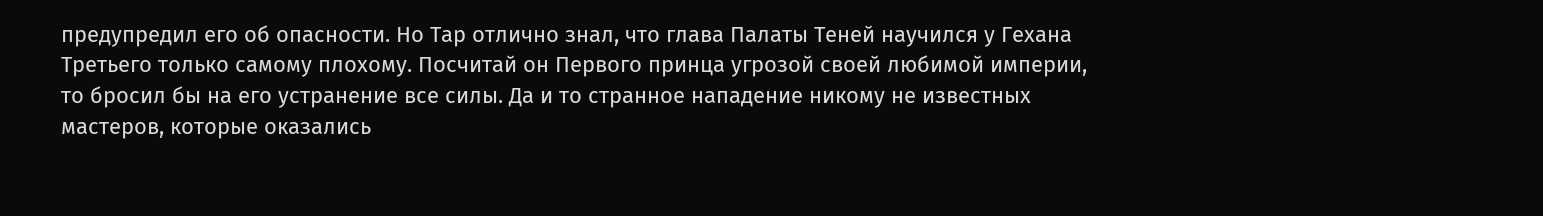предупредил его об опасности. Но Тар отлично знал, что глава Палаты Теней научился у Гехана Третьего только самому плохому. Посчитай он Первого принца угрозой своей любимой империи, то бросил бы на его устранение все силы. Да и то странное нападение никому не известных мастеров, которые оказались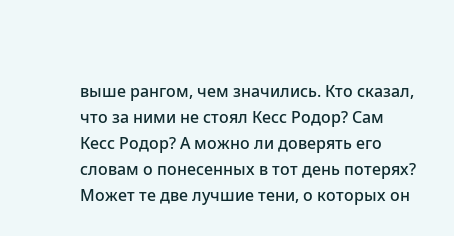выше рангом, чем значились. Кто сказал, что за ними не стоял Кесс Родор? Сам Кесс Родор? А можно ли доверять его словам о понесенных в тот день потерях? Может те две лучшие тени, о которых он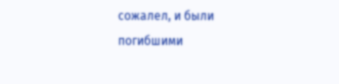сожалел, и были погибшими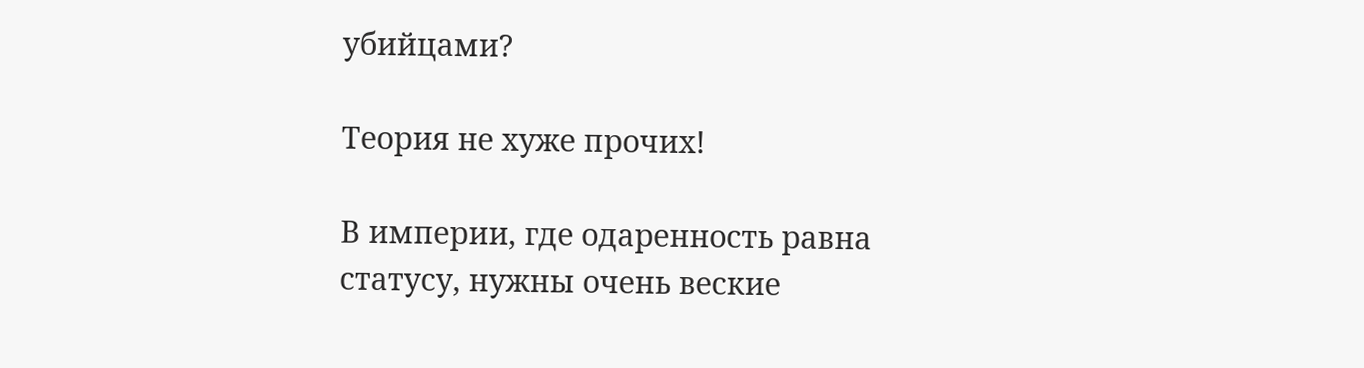убийцами?

Теория не хуже прочих!

В империи, где одаренность равна статусу, нужны очень веские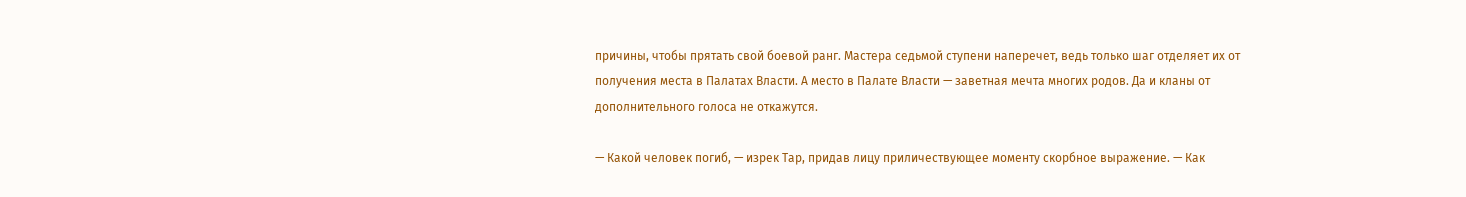причины, чтобы прятать свой боевой ранг. Мастера седьмой ступени наперечет, ведь только шаг отделяет их от получения места в Палатах Власти. А место в Палате Власти — заветная мечта многих родов. Да и кланы от дополнительного голоса не откажутся.

— Какой человек погиб, — изрек Тар, придав лицу приличествующее моменту скорбное выражение. — Как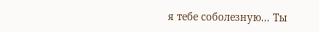я тебе соболезную… Ты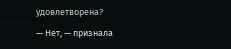удовлетворена?

— Нет, — признала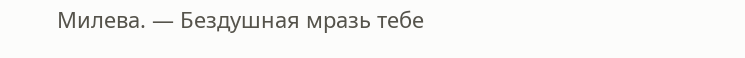Милева. — Бездушная мразь тебе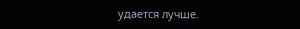удается лучше.